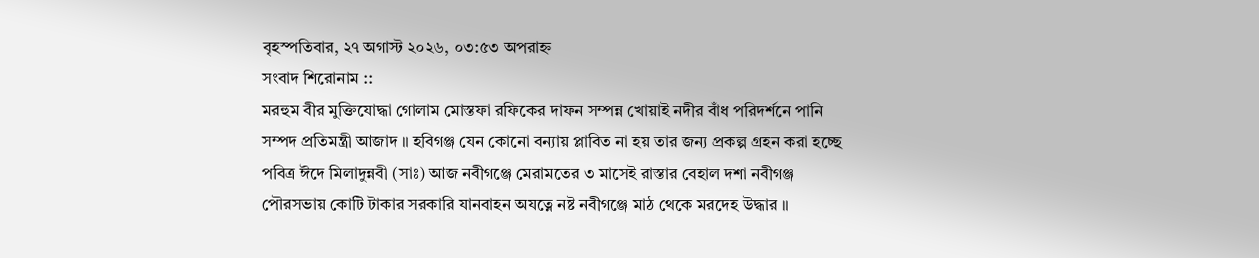বৃহস্পতিবার, ২৭ অগাস্ট ২০২৬, ০৩:৫৩ অপরাহ্ন
সংবাদ শিরোনাম ::
মরহুম বীর মুক্তিযোদ্ধা গোলাম মোস্তফা রফিকের দাফন সম্পন্ন খোয়াই নদীর বাঁধ পরিদর্শনে পানি সম্পদ প্রতিমন্ত্রী আজাদ ॥ হবিগঞ্জ যেন কোনো বন্যায় প্লাবিত না হয় তার জন্য প্রকল্প গ্রহন করা হচ্ছে পবিত্র ঈদে মিলাদুন্নবী (সাঃ) আজ নবীগঞ্জে মেরামতের ৩ মাসেই রাস্তার বেহাল দশা নবীগঞ্জ পৌরসভায় কোটি টাকার সরকারি যানবাহন অযত্নে নষ্ট নবীগঞ্জে মাঠ থেকে মরদেহ উদ্ধার ॥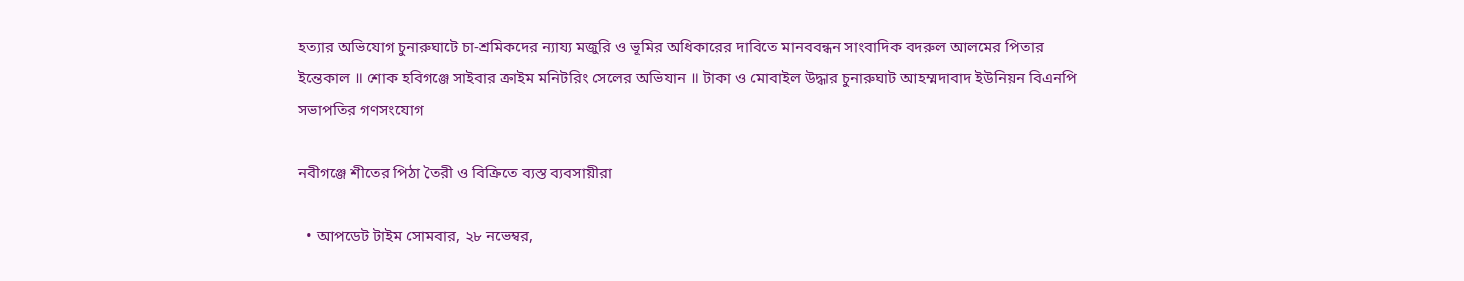হত্যার অভিযোগ চুনারুঘাটে চা-শ্রমিকদের ন্যায্য মজুরি ও ভূমির অধিকারের দাবিতে মানববন্ধন সাংবাদিক বদরুল আলমের পিতার ইন্তেকাল ॥ শোক হবিগঞ্জে সাইবার ক্রাইম মনিটরিং সেলের অভিযান ॥ টাকা ও মোবাইল উদ্ধার চুনারুঘাট আহম্মদাবাদ ইউনিয়ন বিএনপি সভাপতির গণসংযোগ

নবীগঞ্জে শীতের পিঠা তৈরী ও বিক্রিতে ব্যস্ত ব্যবসায়ীরা

  • আপডেট টাইম সোমবার, ২৮ নভেম্বর,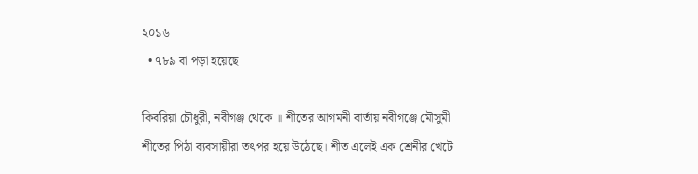২০১৬
  • ৭৮৯ বা পড়া হয়েছে

কিবরিয়া চৌধুরী, নবীগঞ্জ থেকে ॥ শীতের আগমনী বার্তায় নবীগঞ্জে মৌসুমী শীতের পিঠা ব্যবসায়ীরা তৎপর হয়ে উঠেছে। শীত এলেই এক শ্রেনীর খেটে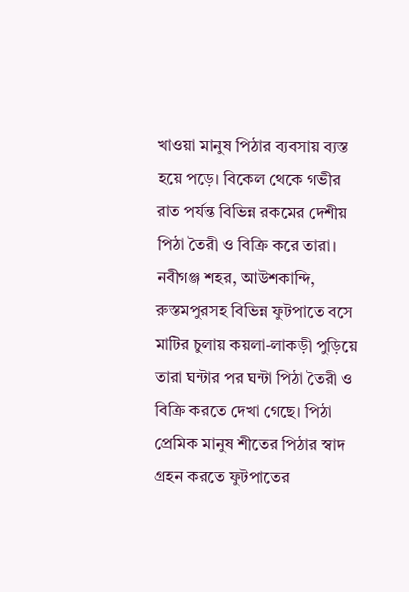খাওয়া মানুষ পিঠার ব্যবসায় ব্যস্ত হয়ে পড়ে। বিকেল থেকে গভীর রাত পর্যন্ত বিভিন্ন রকমের দেশীয় পিঠা তৈরী ও বিক্রি করে তারা। নবীগঞ্জ শহর, আউশকান্দি, রুস্তমপুরসহ বিভিন্ন ফুটপাতে বসে মাটির চুলায় কয়লা-লাকড়ী পুড়িয়ে তারা ঘন্টার পর ঘন্টা পিঠা তৈরী ও বিক্রি করতে দেখা গেছে। পিঠা প্রেমিক মানুষ শীতের পিঠার স্বাদ গ্রহন করতে ফুটপাতের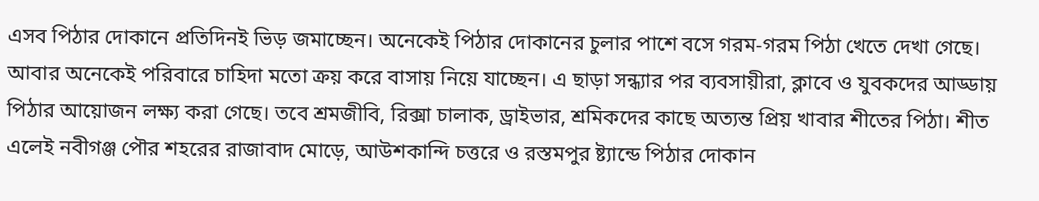এসব পিঠার দোকানে প্রতিদিনই ভিড় জমাচ্ছেন। অনেকেই পিঠার দোকানের চুলার পাশে বসে গরম-গরম পিঠা খেতে দেখা গেছে। আবার অনেকেই পরিবারে চাহিদা মতো ক্রয় করে বাসায় নিয়ে যাচ্ছেন। এ ছাড়া সন্ধ্যার পর ব্যবসায়ীরা, ক্লাবে ও যুবকদের আড্ডায় পিঠার আয়োজন লক্ষ্য করা গেছে। তবে শ্রমজীবি, রিক্সা চালাক, ড্রাইভার, শ্রমিকদের কাছে অত্যন্ত প্রিয় খাবার শীতের পিঠা। শীত এলেই নবীগঞ্জ পৌর শহরের রাজাবাদ মোড়ে, আউশকান্দি চত্তরে ও রস্তমপুর ষ্ট্যান্ডে পিঠার দোকান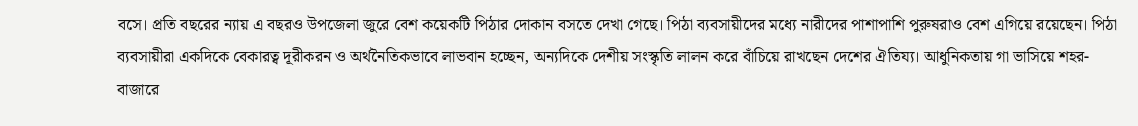বসে। প্রতি বছরের ন্যায় এ বছরও উপজেলা জুরে বেশ কয়েকটি পিঠার দোকান বসতে দেখা গেছে। পিঠা ব্যবসায়ীদের মধ্যে নারীদের পাশাপাশি পুরুষরাও বেশ এগিয়ে রয়েছেন। পিঠা ব্যবসায়ীরা একদিকে বেকারত্ব দূরীকরন ও অর্থনৈতিকভাবে লাভবান হচ্ছেন, অন্যদিকে দেশীয় সংস্কৃতি লালন করে বাঁচিয়ে রাখছেন দেশের ঐতিয্য। আধুনিকতায় গা ভাসিয়ে শহর-বাজারে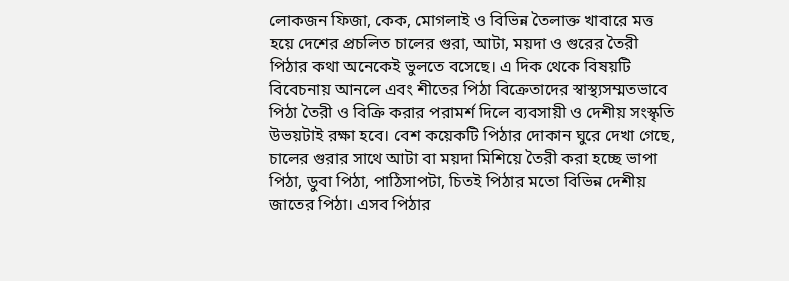লোকজন ফিজা, কেক, মোগলাই ও বিভিন্ন তৈলাক্ত খাবারে মত্ত হয়ে দেশের প্রচলিত চালের গুরা, আটা, ময়দা ও গুরের তৈরী পিঠার কথা অনেকেই ভুলতে বসেছে। এ দিক থেকে বিষয়টি বিবেচনায় আনলে এবং শীতের পিঠা বিক্রেতাদের স্বাস্থ্যসম্মতভাবে পিঠা তৈরী ও বিক্রি করার পরামর্শ দিলে ব্যবসায়ী ও দেশীয় সংস্কৃতি উভয়টাই রক্ষা হবে। বেশ কয়েকটি পিঠার দোকান ঘুরে দেখা গেছে, চালের গুরার সাথে আটা বা ময়দা মিশিয়ে তৈরী করা হচ্ছে ভাপা পিঠা, ডুবা পিঠা, পাঠিসাপটা, চিতই পিঠার মতো বিভিন্ন দেশীয় জাতের পিঠা। এসব পিঠার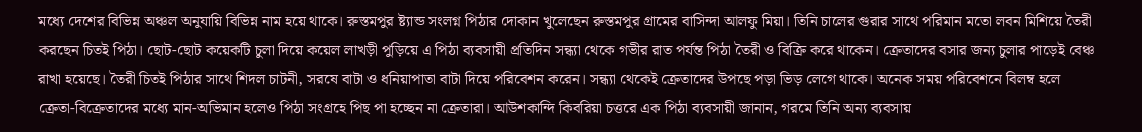মধ্যে দেশের বিভিন্ন অঞ্চল অনুযায়ি বিভিন্ন নাম হয়ে থাকে। রুস্তমপুর ষ্ট্যান্ড সংলগ্ন পিঠার দোকান খুলেছেন রুস্তমপুর গ্রামের বাসিন্দা আলফু মিয়া। তিনি চালের গুরার সাথে পরিমান মতো লবন মিশিয়ে তৈরী করছেন চিতই পিঠা। ছোট-ছোট কয়েকটি চুলা দিয়ে কয়েল লাখড়ী পুড়িয়ে এ পিঠা ব্যবসায়ী প্রতিদিন সন্ধ্যা থেকে গভীর রাত পর্যন্ত পিঠা তৈরী ও বিক্রি করে থাকেন। ক্রেতাদের বসার জন্য চুলার পাড়েই বেঞ্চ রাখা হয়েছে। তৈরী চিতই পিঠার সাথে শিদল চাটনী, সরষে বাটা ও ধনিয়াপাতা বাটা দিয়ে পরিবেশন করেন। সন্ধ্যা থেকেই ক্রেতাদের উপছে পড়া ভিড় লেগে থাকে। অনেক সময় পরিবেশনে বিলম্ব হলে ক্রেতা-বিক্রেতাদের মধ্যে মান-অভিমান হলেও পিঠা সংগ্রহে পিছ পা হচ্ছেন না ক্রেতারা। আউশকান্দি কিবরিয়া চত্তরে এক পিঠা ব্যবসায়ী জানান, গরমে তিনি অন্য ব্যবসায়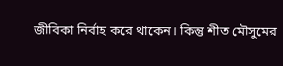জীবিকা নির্বাহ করে থাকেন। কিন্তু শীত মৌসুমের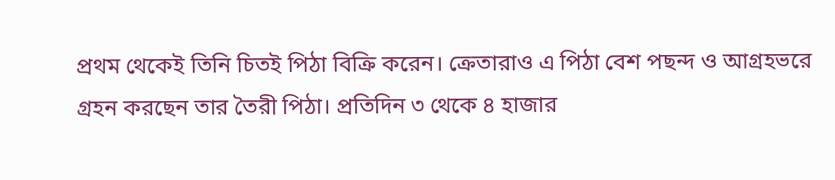প্রথম থেকেই তিনি চিতই পিঠা বিক্রি করেন। ক্রেতারাও এ পিঠা বেশ পছন্দ ও আগ্রহভরে গ্রহন করছেন তার তৈরী পিঠা। প্রতিদিন ৩ থেকে ৪ হাজার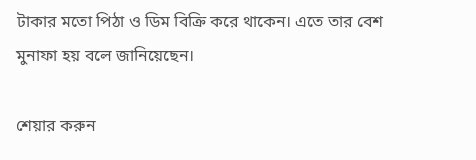টাকার মতো পিঠা ও ডিম বিক্রি করে থাকেন। এতে তার বেশ মুনাফা হয় বলে জানিয়েছেন।

শেয়ার করুন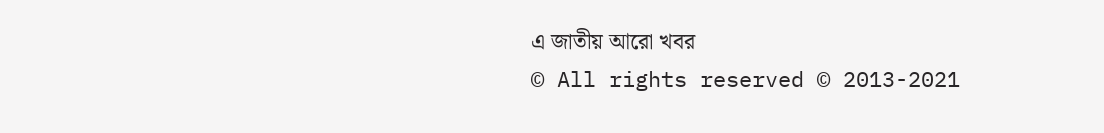এ জাতীয় আরো খবর
© All rights reserved © 2013-2021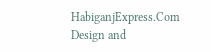HabiganjExpress.Com
Design and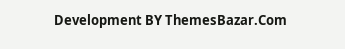Development BY ThemesBazar.Com